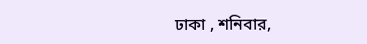ঢাকা , শনিবার,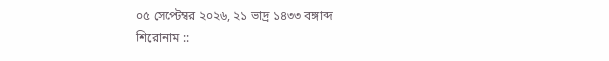০৫ সেপ্টেম্বর ২০২৬, ২১ ভাদ্র ১৪৩৩ বঙ্গাব্দ
শিরোনাম ::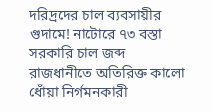দরিদ্রদের চাল ব্যবসায়ীর গুদামে! নাটোরে ৭৩ বস্তা সরকারি চাল জব্দ রাজধানীতে অতিরিক্ত কালো ধোঁয়া নির্গমনকারী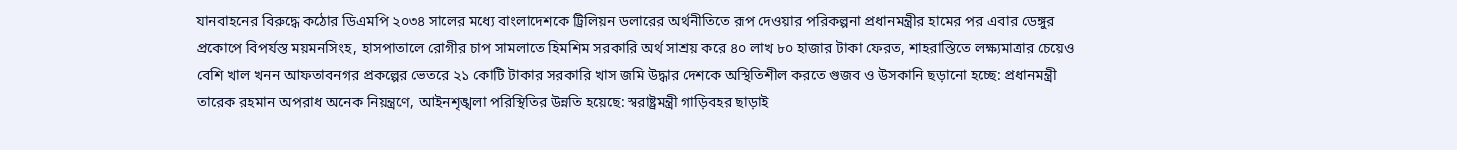যানবাহনের বিরুদ্ধে কঠোর ডিএমপি ২০৩৪ সালের মধ্যে বাংলাদেশকে ট্রিলিয়ন ডলারের অর্থনীতিতে রূপ দেওয়ার পরিকল্পনা প্রধানমন্ত্রীর হামের পর এবার ডেঙ্গুর প্রকোপে বিপর্যস্ত ময়মনসিংহ, হাসপাতালে রোগীর চাপ সামলাতে হিমশিম সরকারি অর্থ সাশ্রয় করে ৪০ লাখ ৮০ হাজার টাকা ফেরত, শাহরাস্তিতে লক্ষ্যমাত্রার চেয়েও বেশি খাল খনন আফতাবনগর প্রকল্পের ভেতরে ২১ কোটি টাকার সরকারি খাস জমি উদ্ধার দেশকে অস্থিতিশীল করতে গুজব ও উসকানি ছড়ানো হচ্ছে: প্রধানমন্ত্রী তারেক রহমান অপরাধ অনেক নিয়ন্ত্রণে, আইনশৃঙ্খলা পরিস্থিতির উন্নতি হয়েছে: স্বরাষ্ট্রমন্ত্রী গাড়িবহর ছাড়াই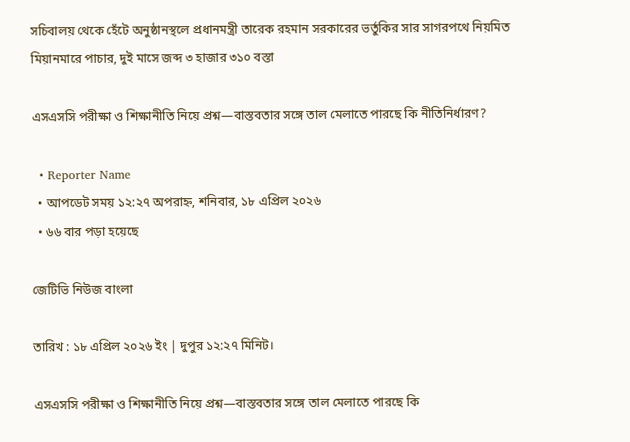সচিবালয় থেকে হেঁটে অনুষ্ঠানস্থলে প্রধানমন্ত্রী তারেক রহমান সরকারের ভর্তুকির সার সাগরপথে নিয়মিত মিয়ানমারে পাচার, দুই মাসে জব্দ ৩ হাজার ৩১০ বস্তা

এসএসসি পরীক্ষা ও শিক্ষানীতি নিয়ে প্রশ্ন—বাস্তবতার সঙ্গে তাল মেলাতে পারছে কি নীতিনির্ধারণ?

  • Reporter Name
  • আপডেট সময় ১২:২৭ অপরাহ্ন, শনিবার, ১৮ এপ্রিল ২০২৬
  • ৬৬ বার পড়া হয়েছে

জেটিভি নিউজ বাংলা

তারিখ : ১৮ এপ্রিল ২০২৬ ইং | দুপুর ১২:২৭ মিনিট।

এসএসসি পরীক্ষা ও শিক্ষানীতি নিয়ে প্রশ্ন—বাস্তবতার সঙ্গে তাল মেলাতে পারছে কি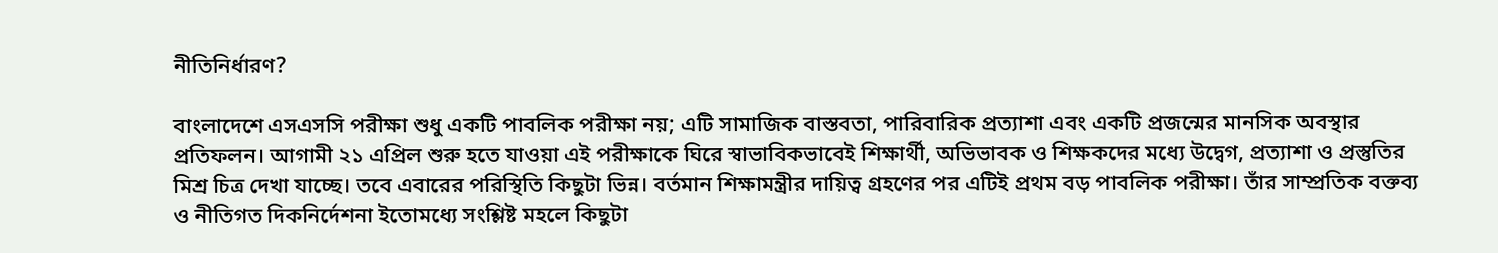নীতিনির্ধারণ?

বাংলাদেশে এসএসসি পরীক্ষা শুধু একটি পাবলিক পরীক্ষা নয়; এটি সামাজিক বাস্তবতা, পারিবারিক প্রত্যাশা এবং একটি প্রজন্মের মানসিক অবস্থার প্রতিফলন। আগামী ২১ এপ্রিল শুরু হতে যাওয়া এই পরীক্ষাকে ঘিরে স্বাভাবিকভাবেই শিক্ষার্থী, অভিভাবক ও শিক্ষকদের মধ্যে উদ্বেগ, প্রত্যাশা ও প্রস্তুতির মিশ্র চিত্র দেখা যাচ্ছে। তবে এবারের পরিস্থিতি কিছুটা ভিন্ন। বর্তমান শিক্ষামন্ত্রীর দায়িত্ব গ্রহণের পর এটিই প্রথম বড় পাবলিক পরীক্ষা। তাঁর সাম্প্রতিক বক্তব্য ও নীতিগত দিকনির্দেশনা ইতোমধ্যে সংশ্লিষ্ট মহলে কিছুটা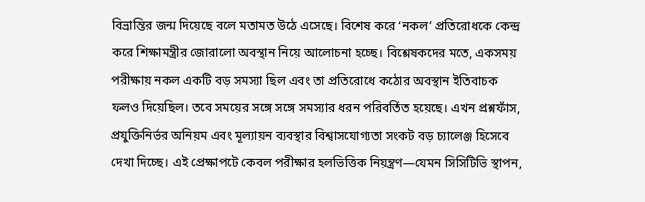বিভ্রান্তির জন্ম দিয়েছে বলে মতামত উঠে এসেছে। বিশেষ করে ‘নকল’ প্রতিরোধকে কেন্দ্র করে শিক্ষামন্ত্রীর জোরালো অবস্থান নিয়ে আলোচনা হচ্ছে। বিশ্লেষকদের মতে, একসময় পরীক্ষায় নকল একটি বড় সমস্যা ছিল এবং তা প্রতিরোধে কঠোর অবস্থান ইতিবাচক ফলও দিয়েছিল। তবে সময়ের সঙ্গে সঙ্গে সমস্যার ধরন পরিবর্তিত হয়েছে। এখন প্রশ্নফাঁস, প্রযুক্তিনির্ভর অনিয়ম এবং মূল্যায়ন ব্যবস্থার বিশ্বাসযোগ্যতা সংকট বড় চ্যালেঞ্জ হিসেবে দেখা দিচ্ছে। এই প্রেক্ষাপটে কেবল পরীক্ষার হলভিত্তিক নিয়ন্ত্রণ—যেমন সিসিটিভি স্থাপন,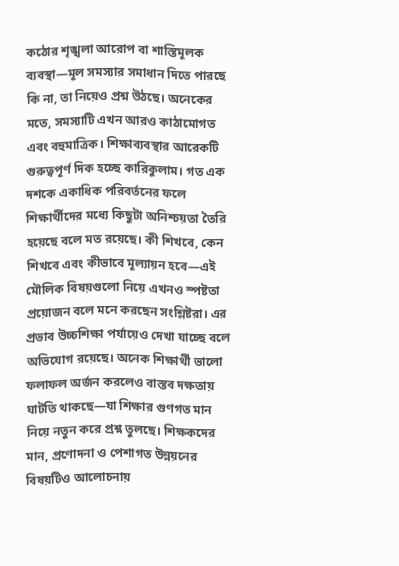কঠোর শৃঙ্খলা আরোপ বা শাস্তিমূলক ব্যবস্থা—মূল সমস্যার সমাধান দিতে পারছে কি না, তা নিয়েও প্রশ্ন উঠছে। অনেকের মতে, সমস্যাটি এখন আরও কাঠামোগত এবং বহুমাত্রিক। শিক্ষাব্যবস্থার আরেকটি গুরুত্বপূর্ণ দিক হচ্ছে কারিকুলাম। গত এক দশকে একাধিক পরিবর্তনের ফলে শিক্ষার্থীদের মধ্যে কিছুটা অনিশ্চয়তা তৈরি হয়েছে বলে মত রয়েছে। কী শিখবে, কেন শিখবে এবং কীভাবে মূল্যায়ন হবে—এই মৌলিক বিষয়গুলো নিয়ে এখনও স্পষ্টতা প্রয়োজন বলে মনে করছেন সংশ্লিষ্টরা। এর প্রভাব উচ্চশিক্ষা পর্যায়েও দেখা যাচ্ছে বলে অভিযোগ রয়েছে। অনেক শিক্ষার্থী ভালো ফলাফল অর্জন করলেও বাস্তব দক্ষতায় ঘাটতি থাকছে—যা শিক্ষার গুণগত মান নিয়ে নতুন করে প্রশ্ন তুলছে। শিক্ষকদের মান, প্রণোদনা ও পেশাগত উন্নয়নের বিষয়টিও আলোচনায়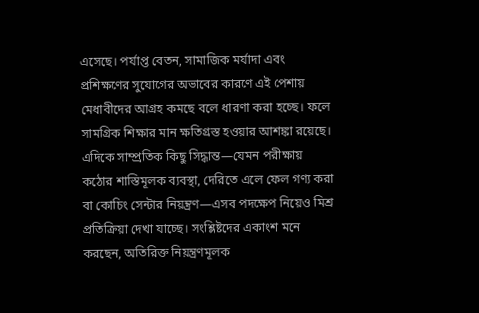এসেছে। পর্যাপ্ত বেতন, সামাজিক মর্যাদা এবং প্রশিক্ষণের সুযোগের অভাবের কারণে এই পেশায় মেধাবীদের আগ্রহ কমছে বলে ধারণা করা হচ্ছে। ফলে সামগ্রিক শিক্ষার মান ক্ষতিগ্রস্ত হওয়ার আশঙ্কা রয়েছে। এদিকে সাম্প্রতিক কিছু সিদ্ধান্ত—যেমন পরীক্ষায় কঠোর শাস্তিমূলক ব্যবস্থা, দেরিতে এলে ফেল গণ্য করা বা কোচিং সেন্টার নিয়ন্ত্রণ—এসব পদক্ষেপ নিয়েও মিশ্র প্রতিক্রিয়া দেখা যাচ্ছে। সংশ্লিষ্টদের একাংশ মনে করছেন, অতিরিক্ত নিয়ন্ত্রণমূলক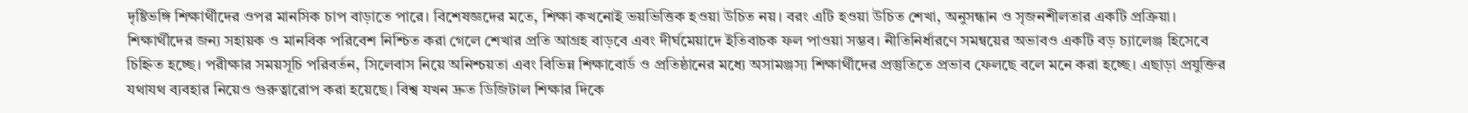দৃষ্টিভঙ্গি শিক্ষার্থীদের ওপর মানসিক চাপ বাড়াতে পারে। বিশেষজ্ঞদের মতে, শিক্ষা কখনোই ভয়ভিত্তিক হওয়া উচিত নয়। বরং এটি হওয়া উচিত শেখা, অনুসন্ধান ও সৃজনশীলতার একটি প্রক্রিয়া। শিক্ষার্থীদের জন্য সহায়ক ও মানবিক পরিবেশ নিশ্চিত করা গেলে শেখার প্রতি আগ্রহ বাড়বে এবং দীর্ঘমেয়াদে ইতিবাচক ফল পাওয়া সম্ভব। নীতিনির্ধারণে সমন্বয়ের অভাবও একটি বড় চ্যালেঞ্জ হিসেবে চিহ্নিত হচ্ছে। পরীক্ষার সময়সূচি পরিবর্তন, সিলেবাস নিয়ে অনিশ্চয়তা এবং বিভিন্ন শিক্ষাবোর্ড ও প্রতিষ্ঠানের মধ্যে অসামঞ্জস্য শিক্ষার্থীদের প্রস্তুতিতে প্রভাব ফেলছে বলে মনে করা হচ্ছে। এছাড়া প্রযুক্তির যথাযথ ব্যবহার নিয়েও গুরুত্বারোপ করা হয়েছে। বিশ্ব যখন দ্রুত ডিজিটাল শিক্ষার দিকে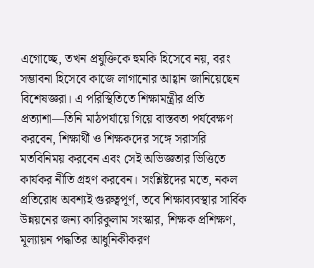এগোচ্ছে, তখন প্রযুক্তিকে হুমকি হিসেবে নয়, বরং সম্ভাবনা হিসেবে কাজে লাগানোর আহ্বান জানিয়েছেন বিশেষজ্ঞরা। এ পরিস্থিতিতে শিক্ষামন্ত্রীর প্রতি প্রত্যাশা—তিনি মাঠপর্যায়ে গিয়ে বাস্তবতা পর্যবেক্ষণ করবেন, শিক্ষার্থী ও শিক্ষকদের সঙ্গে সরাসরি মতবিনিময় করবেন এবং সেই অভিজ্ঞতার ভিত্তিতে কার্যকর নীতি গ্রহণ করবেন। সংশ্লিষ্টদের মতে, নকল প্রতিরোধ অবশ্যই গুরুত্বপূর্ণ, তবে শিক্ষাব্যবস্থার সার্বিক উন্নয়নের জন্য কারিকুলাম সংস্কার, শিক্ষক প্রশিক্ষণ, মূল্যায়ন পদ্ধতির আধুনিকীকরণ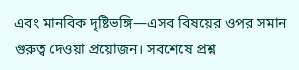এবং মানবিক দৃষ্টিভঙ্গি—এসব বিষয়ের ওপর সমান গুরুত্ব দেওয়া প্রয়োজন। সবশেষে প্রশ্ন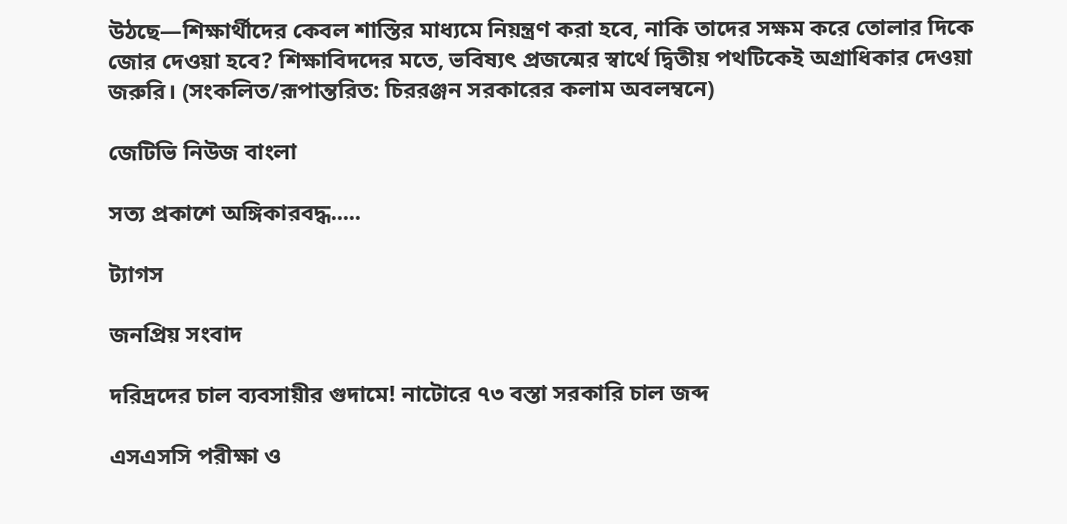উঠছে—শিক্ষার্থীদের কেবল শাস্তির মাধ্যমে নিয়ন্ত্রণ করা হবে, নাকি তাদের সক্ষম করে তোলার দিকে জোর দেওয়া হবে? শিক্ষাবিদদের মতে, ভবিষ্যৎ প্রজন্মের স্বার্থে দ্বিতীয় পথটিকেই অগ্রাধিকার দেওয়া জরুরি। (সংকলিত/রূপান্তরিত: চিররঞ্জন সরকারের কলাম অবলম্বনে)

জেটিভি নিউজ বাংলা

সত্য প্রকাশে অঙ্গিকারবদ্ধ.....

ট্যাগস

জনপ্রিয় সংবাদ

দরিদ্রদের চাল ব্যবসায়ীর গুদামে! নাটোরে ৭৩ বস্তা সরকারি চাল জব্দ

এসএসসি পরীক্ষা ও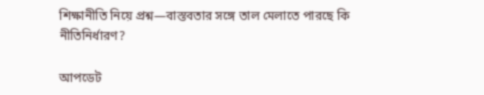শিক্ষানীতি নিয়ে প্রশ্ন—বাস্তবতার সঙ্গে তাল মেলাতে পারছে কি নীতিনির্ধারণ?

আপডেট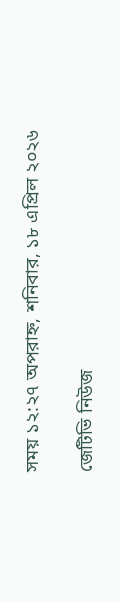সময় ১২:২৭ অপরাহ্ন, শনিবার, ১৮ এপ্রিল ২০২৬

জেটিভি নিউজ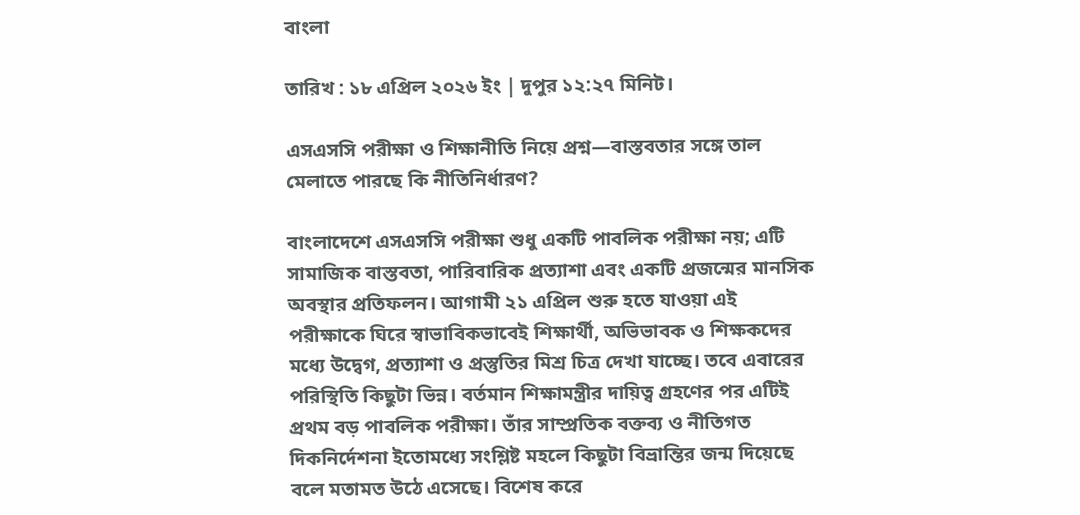বাংলা

তারিখ : ১৮ এপ্রিল ২০২৬ ইং | দুপুর ১২:২৭ মিনিট।

এসএসসি পরীক্ষা ও শিক্ষানীতি নিয়ে প্রশ্ন—বাস্তবতার সঙ্গে তাল মেলাতে পারছে কি নীতিনির্ধারণ?

বাংলাদেশে এসএসসি পরীক্ষা শুধু একটি পাবলিক পরীক্ষা নয়; এটি সামাজিক বাস্তবতা, পারিবারিক প্রত্যাশা এবং একটি প্রজন্মের মানসিক অবস্থার প্রতিফলন। আগামী ২১ এপ্রিল শুরু হতে যাওয়া এই পরীক্ষাকে ঘিরে স্বাভাবিকভাবেই শিক্ষার্থী, অভিভাবক ও শিক্ষকদের মধ্যে উদ্বেগ, প্রত্যাশা ও প্রস্তুতির মিশ্র চিত্র দেখা যাচ্ছে। তবে এবারের পরিস্থিতি কিছুটা ভিন্ন। বর্তমান শিক্ষামন্ত্রীর দায়িত্ব গ্রহণের পর এটিই প্রথম বড় পাবলিক পরীক্ষা। তাঁর সাম্প্রতিক বক্তব্য ও নীতিগত দিকনির্দেশনা ইতোমধ্যে সংশ্লিষ্ট মহলে কিছুটা বিভ্রান্তির জন্ম দিয়েছে বলে মতামত উঠে এসেছে। বিশেষ করে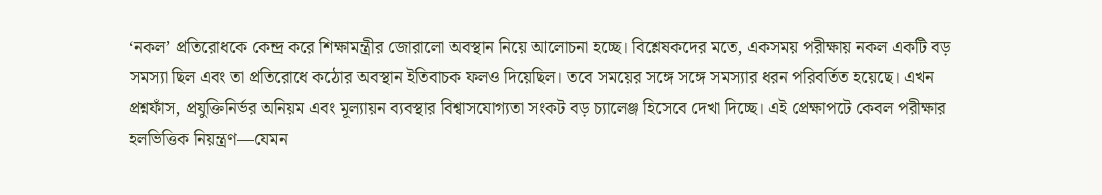‘নকল’ প্রতিরোধকে কেন্দ্র করে শিক্ষামন্ত্রীর জোরালো অবস্থান নিয়ে আলোচনা হচ্ছে। বিশ্লেষকদের মতে, একসময় পরীক্ষায় নকল একটি বড় সমস্যা ছিল এবং তা প্রতিরোধে কঠোর অবস্থান ইতিবাচক ফলও দিয়েছিল। তবে সময়ের সঙ্গে সঙ্গে সমস্যার ধরন পরিবর্তিত হয়েছে। এখন প্রশ্নফাঁস, প্রযুক্তিনির্ভর অনিয়ম এবং মূল্যায়ন ব্যবস্থার বিশ্বাসযোগ্যতা সংকট বড় চ্যালেঞ্জ হিসেবে দেখা দিচ্ছে। এই প্রেক্ষাপটে কেবল পরীক্ষার হলভিত্তিক নিয়ন্ত্রণ—যেমন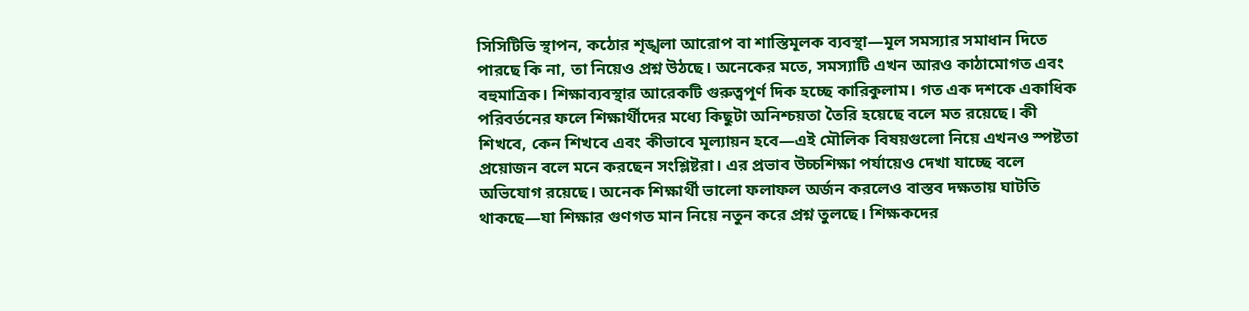সিসিটিভি স্থাপন, কঠোর শৃঙ্খলা আরোপ বা শাস্তিমূলক ব্যবস্থা—মূল সমস্যার সমাধান দিতে পারছে কি না, তা নিয়েও প্রশ্ন উঠছে। অনেকের মতে, সমস্যাটি এখন আরও কাঠামোগত এবং বহুমাত্রিক। শিক্ষাব্যবস্থার আরেকটি গুরুত্বপূর্ণ দিক হচ্ছে কারিকুলাম। গত এক দশকে একাধিক পরিবর্তনের ফলে শিক্ষার্থীদের মধ্যে কিছুটা অনিশ্চয়তা তৈরি হয়েছে বলে মত রয়েছে। কী শিখবে, কেন শিখবে এবং কীভাবে মূল্যায়ন হবে—এই মৌলিক বিষয়গুলো নিয়ে এখনও স্পষ্টতা প্রয়োজন বলে মনে করছেন সংশ্লিষ্টরা। এর প্রভাব উচ্চশিক্ষা পর্যায়েও দেখা যাচ্ছে বলে অভিযোগ রয়েছে। অনেক শিক্ষার্থী ভালো ফলাফল অর্জন করলেও বাস্তব দক্ষতায় ঘাটতি থাকছে—যা শিক্ষার গুণগত মান নিয়ে নতুন করে প্রশ্ন তুলছে। শিক্ষকদের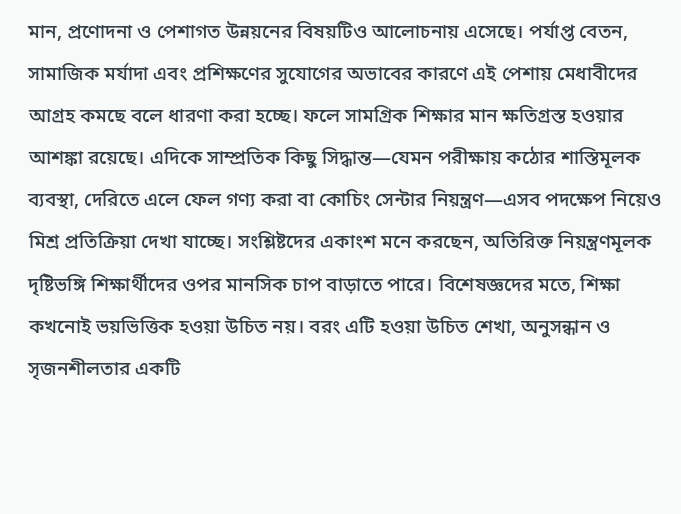মান, প্রণোদনা ও পেশাগত উন্নয়নের বিষয়টিও আলোচনায় এসেছে। পর্যাপ্ত বেতন, সামাজিক মর্যাদা এবং প্রশিক্ষণের সুযোগের অভাবের কারণে এই পেশায় মেধাবীদের আগ্রহ কমছে বলে ধারণা করা হচ্ছে। ফলে সামগ্রিক শিক্ষার মান ক্ষতিগ্রস্ত হওয়ার আশঙ্কা রয়েছে। এদিকে সাম্প্রতিক কিছু সিদ্ধান্ত—যেমন পরীক্ষায় কঠোর শাস্তিমূলক ব্যবস্থা, দেরিতে এলে ফেল গণ্য করা বা কোচিং সেন্টার নিয়ন্ত্রণ—এসব পদক্ষেপ নিয়েও মিশ্র প্রতিক্রিয়া দেখা যাচ্ছে। সংশ্লিষ্টদের একাংশ মনে করছেন, অতিরিক্ত নিয়ন্ত্রণমূলক দৃষ্টিভঙ্গি শিক্ষার্থীদের ওপর মানসিক চাপ বাড়াতে পারে। বিশেষজ্ঞদের মতে, শিক্ষা কখনোই ভয়ভিত্তিক হওয়া উচিত নয়। বরং এটি হওয়া উচিত শেখা, অনুসন্ধান ও সৃজনশীলতার একটি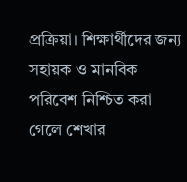প্রক্রিয়া। শিক্ষার্থীদের জন্য সহায়ক ও মানবিক পরিবেশ নিশ্চিত করা গেলে শেখার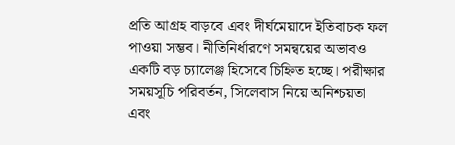প্রতি আগ্রহ বাড়বে এবং দীর্ঘমেয়াদে ইতিবাচক ফল পাওয়া সম্ভব। নীতিনির্ধারণে সমন্বয়ের অভাবও একটি বড় চ্যালেঞ্জ হিসেবে চিহ্নিত হচ্ছে। পরীক্ষার সময়সূচি পরিবর্তন, সিলেবাস নিয়ে অনিশ্চয়তা এবং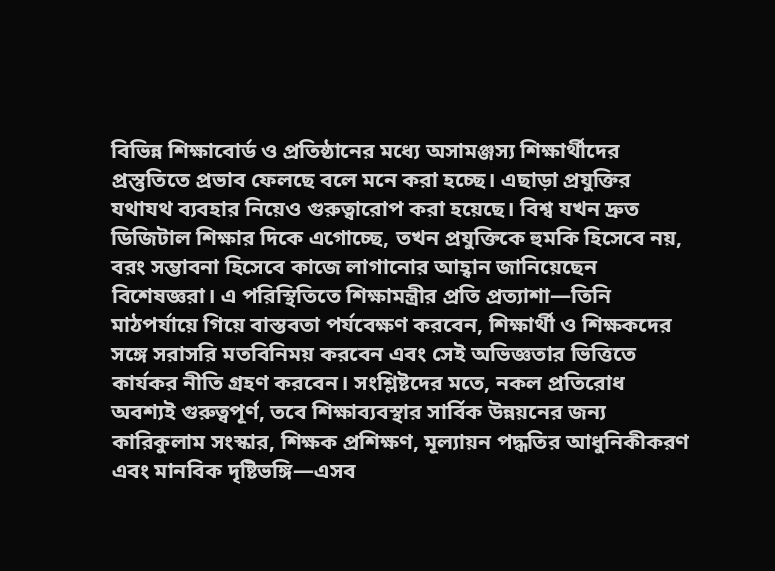বিভিন্ন শিক্ষাবোর্ড ও প্রতিষ্ঠানের মধ্যে অসামঞ্জস্য শিক্ষার্থীদের প্রস্তুতিতে প্রভাব ফেলছে বলে মনে করা হচ্ছে। এছাড়া প্রযুক্তির যথাযথ ব্যবহার নিয়েও গুরুত্বারোপ করা হয়েছে। বিশ্ব যখন দ্রুত ডিজিটাল শিক্ষার দিকে এগোচ্ছে, তখন প্রযুক্তিকে হুমকি হিসেবে নয়, বরং সম্ভাবনা হিসেবে কাজে লাগানোর আহ্বান জানিয়েছেন বিশেষজ্ঞরা। এ পরিস্থিতিতে শিক্ষামন্ত্রীর প্রতি প্রত্যাশা—তিনি মাঠপর্যায়ে গিয়ে বাস্তবতা পর্যবেক্ষণ করবেন, শিক্ষার্থী ও শিক্ষকদের সঙ্গে সরাসরি মতবিনিময় করবেন এবং সেই অভিজ্ঞতার ভিত্তিতে কার্যকর নীতি গ্রহণ করবেন। সংশ্লিষ্টদের মতে, নকল প্রতিরোধ অবশ্যই গুরুত্বপূর্ণ, তবে শিক্ষাব্যবস্থার সার্বিক উন্নয়নের জন্য কারিকুলাম সংস্কার, শিক্ষক প্রশিক্ষণ, মূল্যায়ন পদ্ধতির আধুনিকীকরণ এবং মানবিক দৃষ্টিভঙ্গি—এসব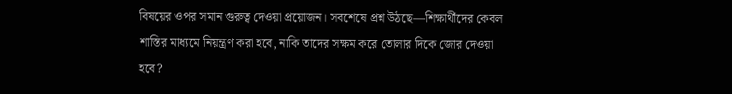বিষয়ের ওপর সমান গুরুত্ব দেওয়া প্রয়োজন। সবশেষে প্রশ্ন উঠছে—শিক্ষার্থীদের কেবল শাস্তির মাধ্যমে নিয়ন্ত্রণ করা হবে, নাকি তাদের সক্ষম করে তোলার দিকে জোর দেওয়া হবে?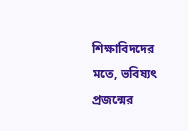শিক্ষাবিদদের মতে, ভবিষ্যৎ প্রজন্মের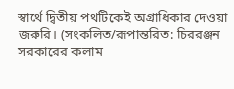স্বার্থে দ্বিতীয় পথটিকেই অগ্রাধিকার দেওয়া জরুরি। (সংকলিত/রূপান্তরিত: চিররঞ্জন সরকারের কলাম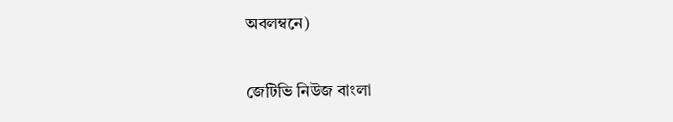অবলম্বনে)

জেটিভি নিউজ বাংলা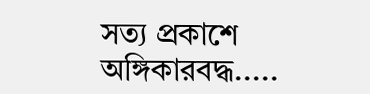সত্য প্রকাশে অঙ্গিকারবদ্ধ.....